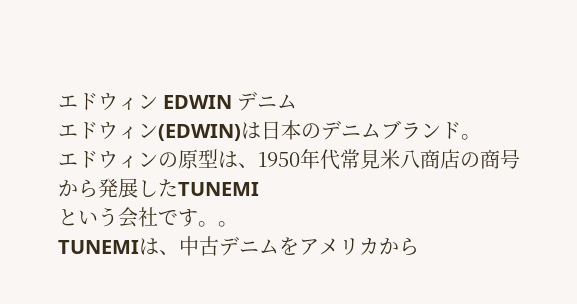エドウィン EDWIN デニム
エドウィン(EDWIN)は日本のデニムブランド。
エドウィンの原型は、1950年代常見米八商店の商号から発展したTUNEMI
という会社です。。
TUNEMIは、中古デニムをアメリカから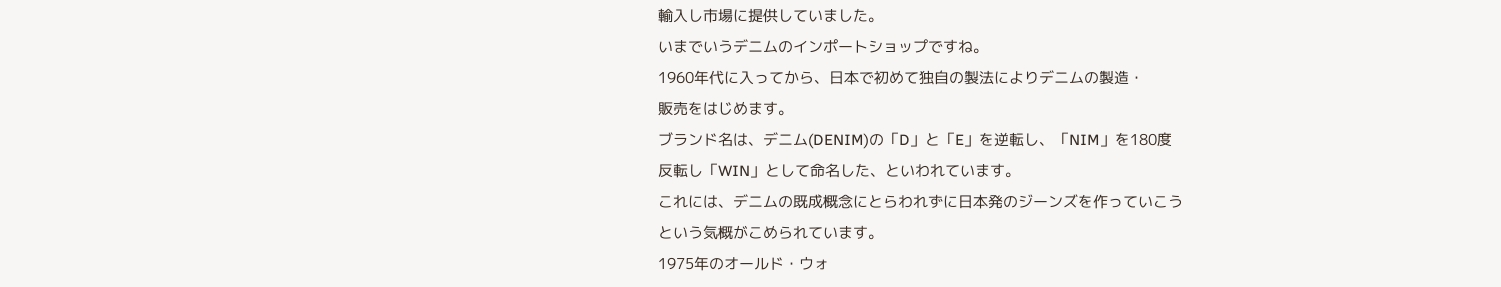輸入し市場に提供していました。
いまでいうデニムのインポートショップですね。
1960年代に入ってから、日本で初めて独自の製法によりデニムの製造・
販売をはじめます。
ブランド名は、デニム(DENIM)の「D」と「E」を逆転し、「NIM」を180度
反転し「WIN」として命名した、といわれています。
これには、デニムの既成概念にとらわれずに日本発のジーンズを作っていこう
という気概がこめられています。
1975年のオールド・ウォ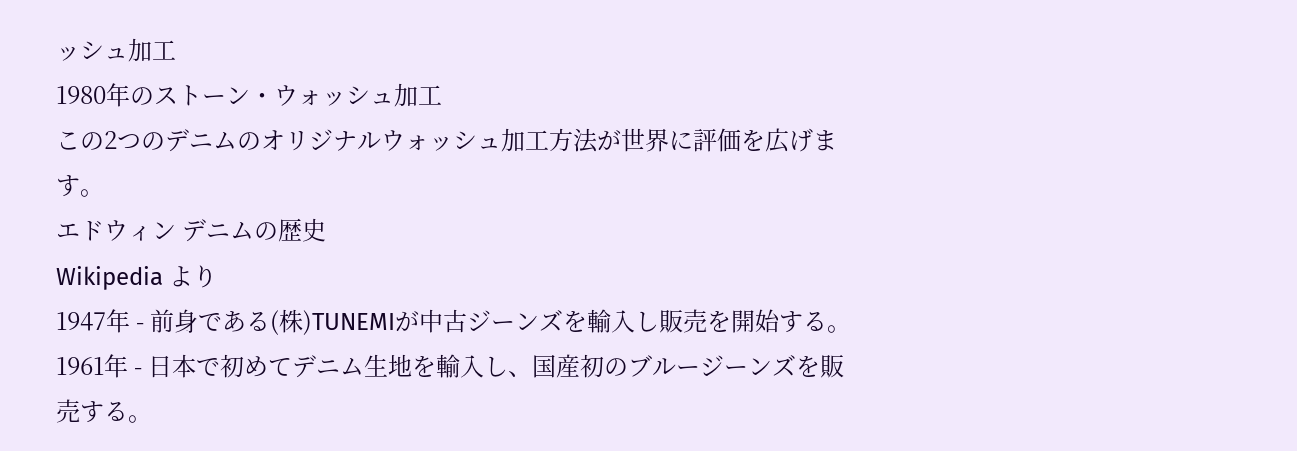ッシュ加工
1980年のストーン・ウォッシュ加工
この2つのデニムのオリジナルウォッシュ加工方法が世界に評価を広げます。
エドウィン デニムの歴史
Wikipedia より
1947年 - 前身である(株)TUNEMIが中古ジーンズを輸入し販売を開始する。
1961年 - 日本で初めてデニム生地を輸入し、国産初のブルージーンズを販売する。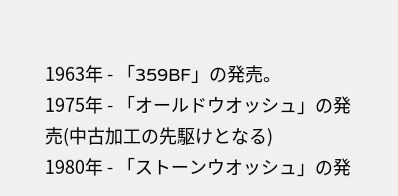1963年 - 「359BF」の発売。
1975年 - 「オールドウオッシュ」の発売(中古加工の先駆けとなる)
1980年 - 「ストーンウオッシュ」の発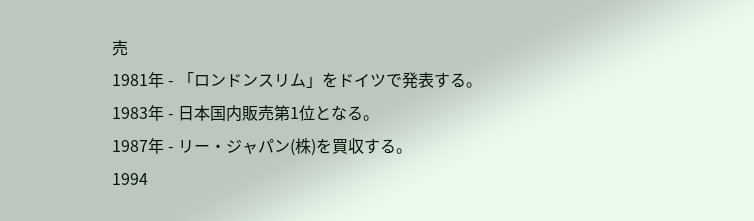売
1981年 - 「ロンドンスリム」をドイツで発表する。
1983年 - 日本国内販売第1位となる。
1987年 - リー・ジャパン(株)を買収する。
1994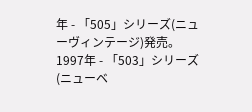年 - 「505」シリーズ(ニューヴィンテージ)発売。
1997年 - 「503」シリーズ(ニューベ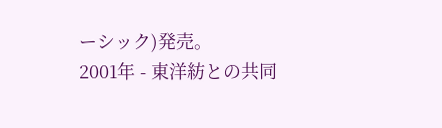ーシック)発売。
2001年 - 東洋紡との共同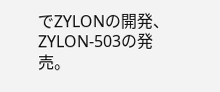でZYLONの開発、ZYLON-503の発売。